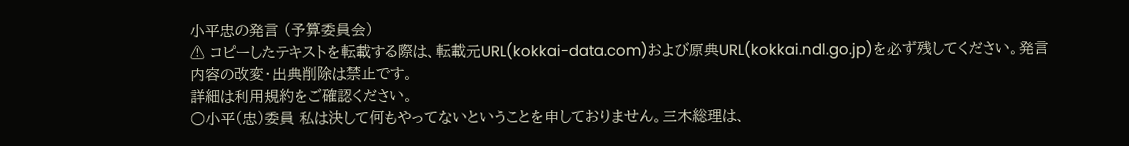小平忠の発言 (予算委員会)
⚠ コピーしたテキストを転載する際は、転載元URL(kokkai-data.com)および原典URL(kokkai.ndl.go.jp)を必ず残してください。発言内容の改変・出典削除は禁止です。
詳細は利用規約をご確認ください。
○小平(忠)委員 私は決して何もやってないということを申しておりません。三木総理は、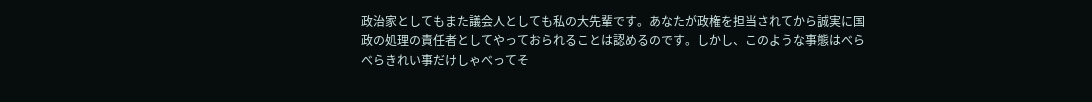政治家としてもまた議会人としても私の大先輩です。あなたが政権を担当されてから誠実に国政の処理の責任者としてやっておられることは認めるのです。しかし、このような事態はべらべらきれい事だけしゃべってそ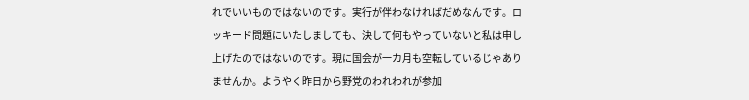れでいいものではないのです。実行が伴わなければだめなんです。ロッキード問題にいたしましても、決して何もやっていないと私は申し上げたのではないのです。現に国会が一カ月も空転しているじゃありませんか。ようやく昨日から野党のわれわれが参加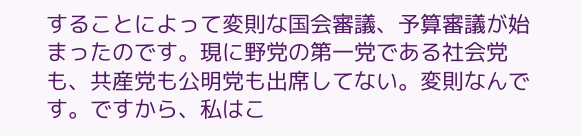することによって変則な国会審議、予算審議が始まったのです。現に野党の第一党である社会党も、共産党も公明党も出席してない。変則なんです。ですから、私はこ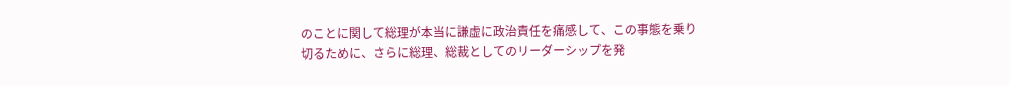のことに関して総理が本当に謙虚に政治責任を痛感して、この事態を乗り切るために、さらに総理、総裁としてのリーダーシップを発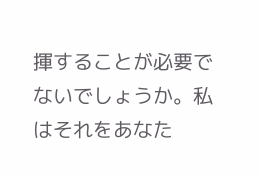揮することが必要でないでしょうか。私はそれをあなた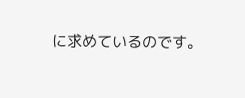に求めているのです。